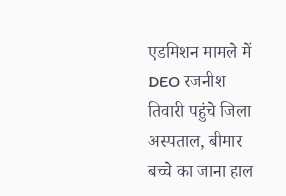एडमिशन मामले में DEO रजनीश तिवारी पहुंचे जिला अस्पताल, बीमार बच्चे का जाना हाल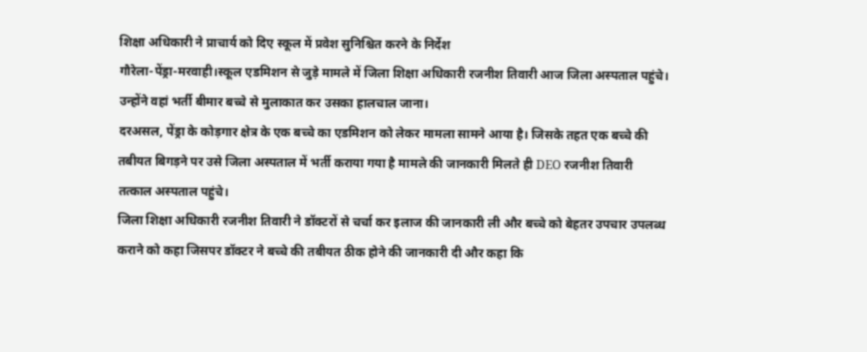शिक्षा अधिकारी ने प्राचार्य को दिए स्कूल में प्रवेश सुनिश्चित करने के निर्देश
गौरेला-पेंड्रा-मरवाही।स्कूल एडमिशन से जुड़े मामले में जिला शिक्षा अधिकारी रजनीश तिवारी आज जिला अस्पताल पहुंचे। उन्होंने वहां भर्ती बीमार बच्चे से मुलाकात कर उसका हालचाल जाना।
दरअसल, पेंड्रा के कोड़गार क्षेत्र के एक बच्चे का एडमिशन को लेकर मामला सामने आया है। जिसके तहत एक बच्चे की तबीयत बिगड़ने पर उसे जिला अस्पताल में भर्ती कराया गया है मामले की जानकारी मिलते ही DEO रजनीश तिवारी तत्काल अस्पताल पहुंचे।
जिला शिक्षा अधिकारी रजनीश तिवारी ने डॉक्टरों से चर्चा कर इलाज की जानकारी ली और बच्चे को बेहतर उपचार उपलब्ध कराने को कहा जिसपर डॉक्टर ने बच्चे की तबीयत ठीक होने की जानकारी दी और कहा कि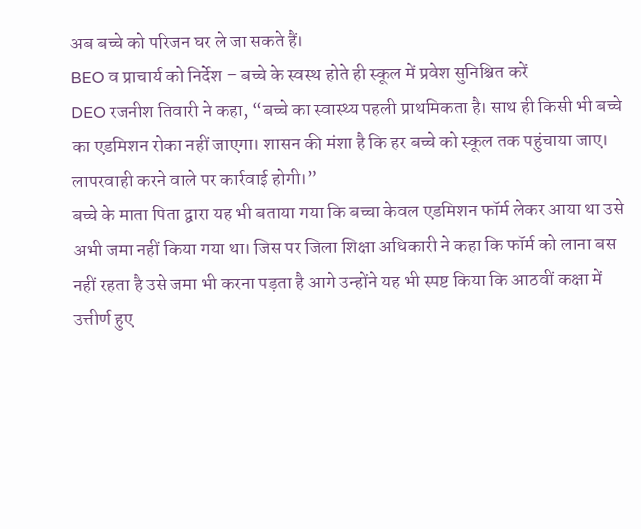अब बच्चे को परिजन घर ले जा सकते हैं।
BEO व प्राचार्य को निर्देश – बच्चे के स्वस्थ होते ही स्कूल में प्रवेश सुनिश्चित करें
DEO रजनीश तिवारी ने कहा, “बच्चे का स्वास्थ्य पहली प्राथमिकता है। साथ ही किसी भी बच्चे का एडमिशन रोका नहीं जाएगा। शासन की मंशा है कि हर बच्चे को स्कूल तक पहुंचाया जाए। लापरवाही करने वाले पर कार्रवाई होगी।”
बच्चे के माता पिता द्वारा यह भी बताया गया कि बच्चा केवल एडमिशन फॉर्म लेकर आया था उसे अभी जमा नहीं किया गया था। जिस पर जिला शिक्षा अधिकारी ने कहा कि फॉर्म को लाना बस नहीं रहता है उसे जमा भी करना पड़ता है आगे उन्होंने यह भी स्पष्ट किया कि आठवीं कक्षा में उत्तीर्ण हुए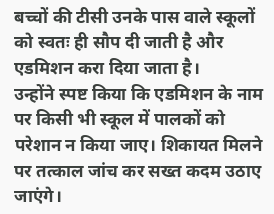बच्चों की टीसी उनके पास वाले स्कूलों को स्वतः ही सौप दी जाती है और एडमिशन करा दिया जाता है।
उन्होंने स्पष्ट किया कि एडमिशन के नाम पर किसी भी स्कूल में पालकों को परेशान न किया जाए। शिकायत मिलने पर तत्काल जांच कर सख्त कदम उठाए जाएंगे।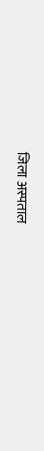जिला अस्पताल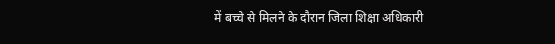में बच्चे से मिलने के दौरान जिला शिक्षा अधिकारी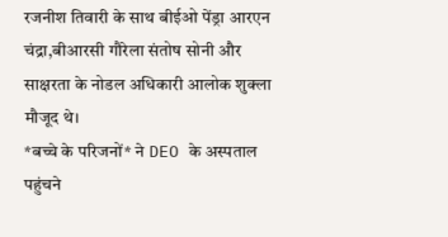रजनीश तिवारी के साथ बीईओ पेंड्रा आरएन चंद्रा,बीआरसी गौरेला संतोष सोनी और साक्षरता के नोडल अधिकारी आलोक शुक्ला मौजूद थे।
*बच्चे के परिजनों* ने DEO के अस्पताल पहुंचने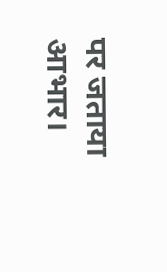पर जताया आभार।